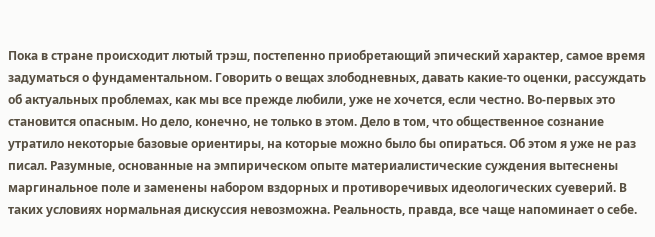Пока в стране происходит лютый трэш, постепенно приобретающий эпический характер, самое время задуматься о фундаментальном. Говорить о вещах злободневных, давать какие-то оценки, рассуждать об актуальных проблемах, как мы все прежде любили, уже не хочется, если честно. Во-первых это становится опасным. Но дело, конечно, не только в этом. Дело в том, что общественное сознание утратило некоторые базовые ориентиры, на которые можно было бы опираться. Об этом я уже не раз писал. Разумные, основанные на эмпирическом опыте материалистические суждения вытеснены маргинальное поле и заменены набором вздорных и противоречивых идеологических суеверий. В таких условиях нормальная дискуссия невозможна. Реальность, правда, все чаще напоминает о себе.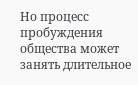Но процесс пробуждения общества может занять длительное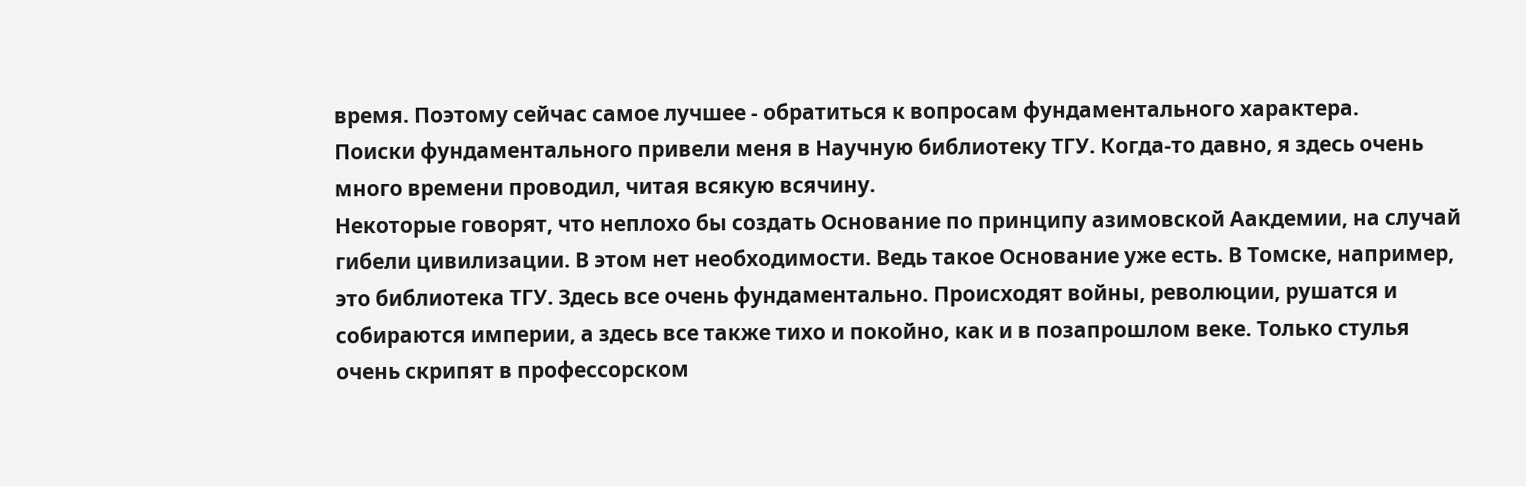время. Поэтому сейчас самое лучшее - обратиться к вопросам фундаментального характера.
Поиски фундаментального привели меня в Научную библиотеку ТГУ. Когда-то давно, я здесь очень много времени проводил, читая всякую всячину.
Некоторые говорят, что неплохо бы создать Основание по принципу азимовской Аакдемии, на случай гибели цивилизации. В этом нет необходимости. Ведь такое Основание уже есть. В Томске, например, это библиотека ТГУ. Здесь все очень фундаментально. Происходят войны, революции, рушатся и собираются империи, а здесь все также тихо и покойно, как и в позапрошлом веке. Только стулья очень скрипят в профессорском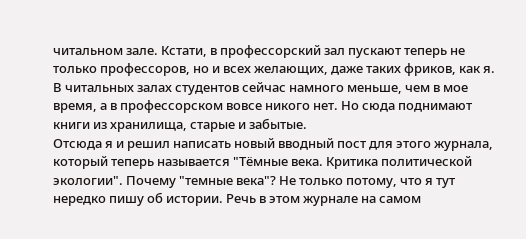читальном зале. Кстати, в профессорский зал пускают теперь не только профессоров, но и всех желающих, даже таких фриков, как я. В читальных залах студентов сейчас намного меньше, чем в мое время, а в профессорском вовсе никого нет. Но сюда поднимают книги из хранилища, старые и забытые.
Отсюда я и решил написать новый вводный пост для этого журнала, который теперь называется "Тёмные века. Критика политической экологии". Почему "темные века"? Не только потому, что я тут нередко пишу об истории. Речь в этом журнале на самом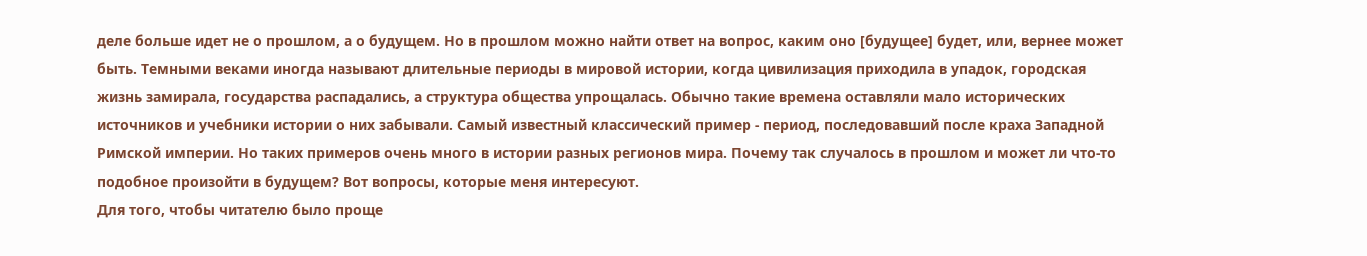деле больше идет не о прошлом, а о будущем. Но в прошлом можно найти ответ на вопрос, каким оно [будущее] будет, или, вернее может быть. Темными веками иногда называют длительные периоды в мировой истории, когда цивилизация приходила в упадок, городская жизнь замирала, государства распадались, а структура общества упрощалась. Обычно такие времена оставляли мало исторических источников и учебники истории о них забывали. Самый известный классический пример - период, последовавший после краха Западной Римской империи. Но таких примеров очень много в истории разных регионов мира. Почему так случалось в прошлом и может ли что-то подобное произойти в будущем? Вот вопросы, которые меня интересуют.
Для того, чтобы читателю было проще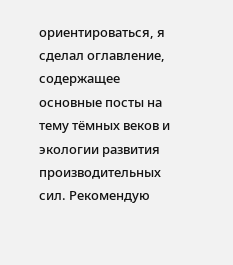ориентироваться, я сделал оглавление, содержащее основные посты на тему тёмных веков и экологии развития производительных сил. Рекомендую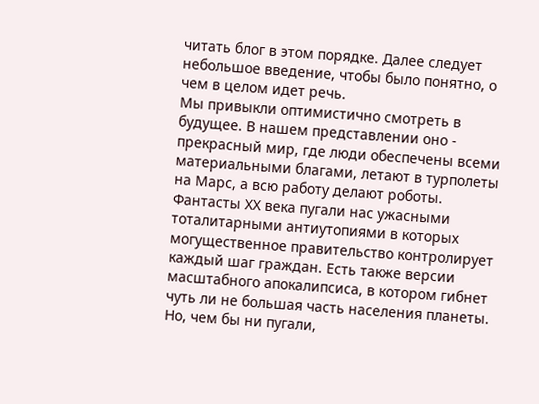читать блог в этом порядке. Далее следует небольшое введение, чтобы было понятно, о чем в целом идет речь.
Мы привыкли оптимистично смотреть в будущее. В нашем представлении оно - прекрасный мир, где люди обеспечены всеми материальными благами, летают в турполеты на Марс, а всю работу делают роботы. Фантасты ХХ века пугали нас ужасными тоталитарными антиутопиями в которых могущественное правительство контролирует каждый шаг граждан. Есть также версии масштабного апокалипсиса, в котором гибнет чуть ли не большая часть населения планеты. Но, чем бы ни пугали,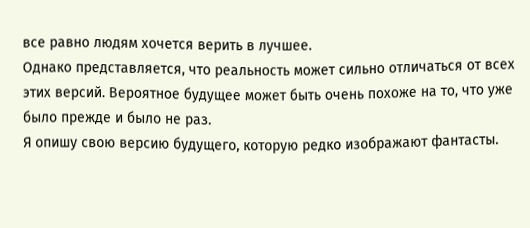все равно людям хочется верить в лучшее.
Однако представляется, что реальность может сильно отличаться от всех этих версий. Вероятное будущее может быть очень похоже на то, что уже было прежде и было не раз.
Я опишу свою версию будущего, которую редко изображают фантасты.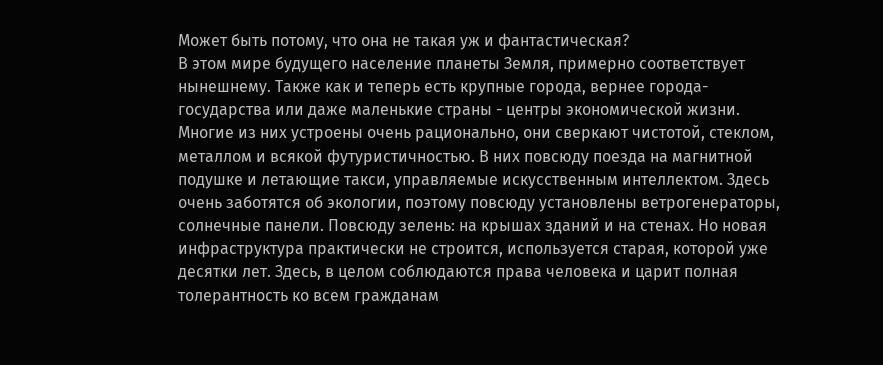Может быть потому, что она не такая уж и фантастическая?
В этом мире будущего население планеты Земля, примерно соответствует нынешнему. Также как и теперь есть крупные города, вернее города-государства или даже маленькие страны - центры экономической жизни. Многие из них устроены очень рационально, они сверкают чистотой, стеклом, металлом и всякой футуристичностью. В них повсюду поезда на магнитной подушке и летающие такси, управляемые искусственным интеллектом. Здесь очень заботятся об экологии, поэтому повсюду установлены ветрогенераторы, солнечные панели. Повсюду зелень: на крышах зданий и на стенах. Но новая инфраструктура практически не строится, используется старая, которой уже десятки лет. Здесь, в целом соблюдаются права человека и царит полная толерантность ко всем гражданам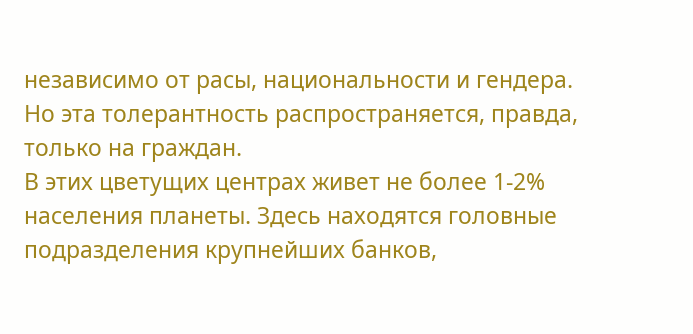независимо от расы, национальности и гендера. Но эта толерантность распространяется, правда, только на граждан.
В этих цветущих центрах живет не более 1-2% населения планеты. Здесь находятся головные подразделения крупнейших банков,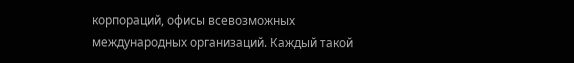корпораций, офисы всевозможных международных организаций. Каждый такой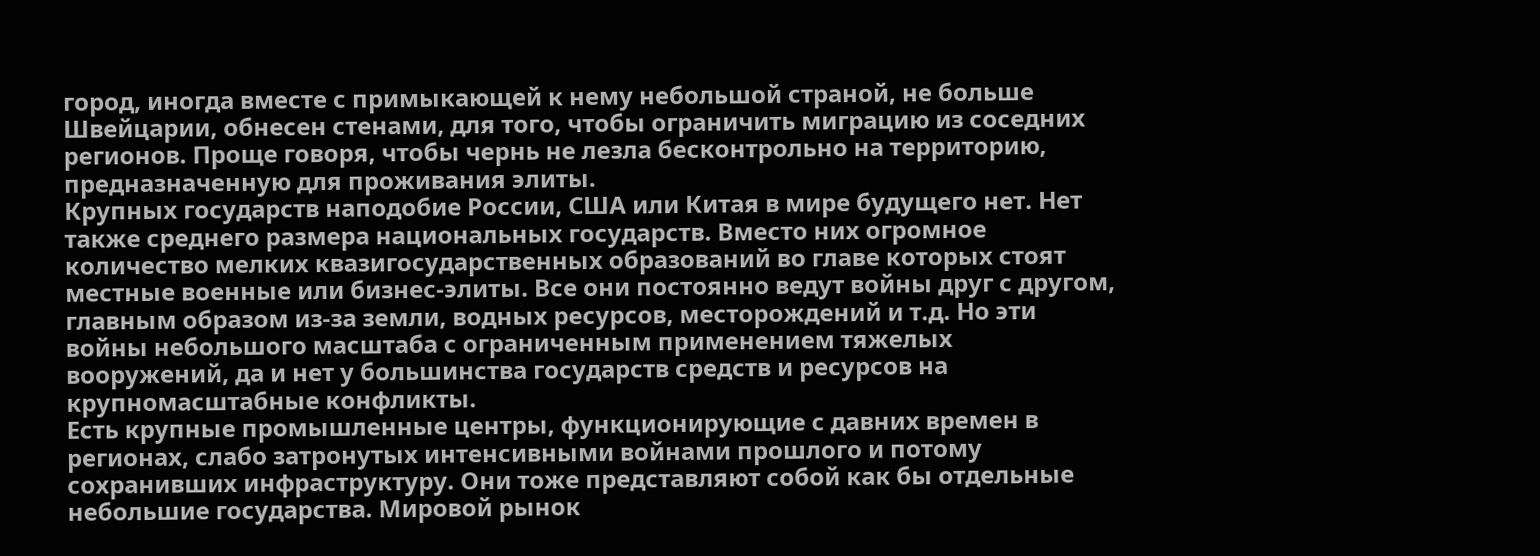город, иногда вместе с примыкающей к нему небольшой страной, не больше Швейцарии, обнесен стенами, для того, чтобы ограничить миграцию из соседних регионов. Проще говоря, чтобы чернь не лезла бесконтрольно на территорию, предназначенную для проживания элиты.
Крупных государств наподобие России, США или Китая в мире будущего нет. Нет также среднего размера национальных государств. Вместо них огромное количество мелких квазигосударственных образований во главе которых стоят местные военные или бизнес-элиты. Все они постоянно ведут войны друг с другом, главным образом из-за земли, водных ресурсов, месторождений и т.д. Но эти войны небольшого масштаба с ограниченным применением тяжелых вооружений, да и нет у большинства государств средств и ресурсов на крупномасштабные конфликты.
Есть крупные промышленные центры, функционирующие с давних времен в регионах, слабо затронутых интенсивными войнами прошлого и потому сохранивших инфраструктуру. Они тоже представляют собой как бы отдельные небольшие государства. Мировой рынок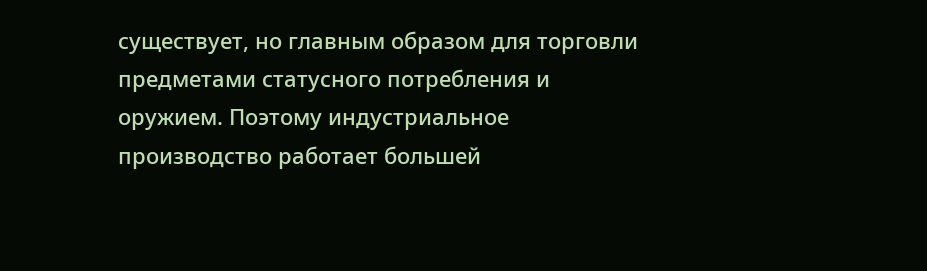существует, но главным образом для торговли предметами статусного потребления и оружием. Поэтому индустриальное производство работает большей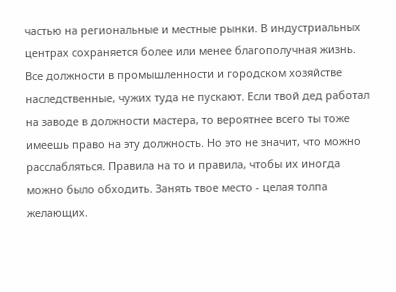частью на региональные и местные рынки. В индустриальных центрах сохраняется более или менее благополучная жизнь. Все должности в промышленности и городском хозяйстве наследственные, чужих туда не пускают. Если твой дед работал на заводе в должности мастера, то вероятнее всего ты тоже имеешь право на эту должность. Но это не значит, что можно расслабляться. Правила на то и правила, чтобы их иногда можно было обходить. Занять твое место - целая толпа желающих.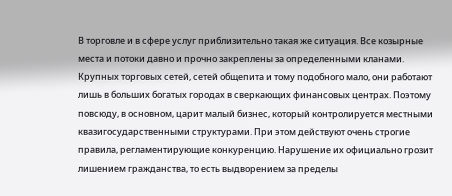В торговле и в сфере услуг приблизительно такая же ситуация. Все козырные места и потоки давно и прочно закреплены за определенными кланами. Крупных торговых сетей, сетей общепита и тому подобного мало, они работают лишь в больших богатых городах в сверкающих финансовых центрах. Поэтому повсюду, в основном, царит малый бизнес, который контролируется местными квазигосударственными структурами. При этом действуют очень строгие правила, регламентирующие конкуренцию. Нарушение их официально грозит лишением гражданства, то есть выдворением за пределы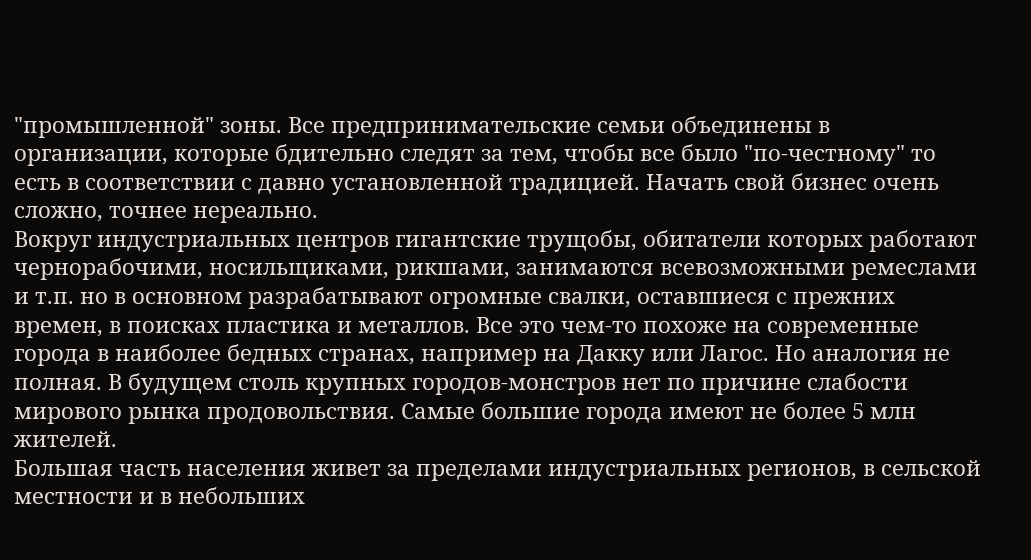"промышленной" зоны. Все предпринимательские семьи объединены в организации, которые бдительно следят за тем, чтобы все было "по-честному" то есть в соответствии с давно установленной традицией. Начать свой бизнес очень сложно, точнее нереально.
Вокруг индустриальных центров гигантские трущобы, обитатели которых работают чернорабочими, носильщиками, рикшами, занимаются всевозможными ремеслами и т.п. но в основном разрабатывают огромные свалки, оставшиеся с прежних времен, в поисках пластика и металлов. Все это чем-то похоже на современные города в наиболее бедных странах, например на Дакку или Лагос. Но аналогия не полная. В будущем столь крупных городов-монстров нет по причине слабости мирового рынка продовольствия. Самые большие города имеют не более 5 млн жителей.
Большая часть населения живет за пределами индустриальных регионов, в сельской местности и в небольших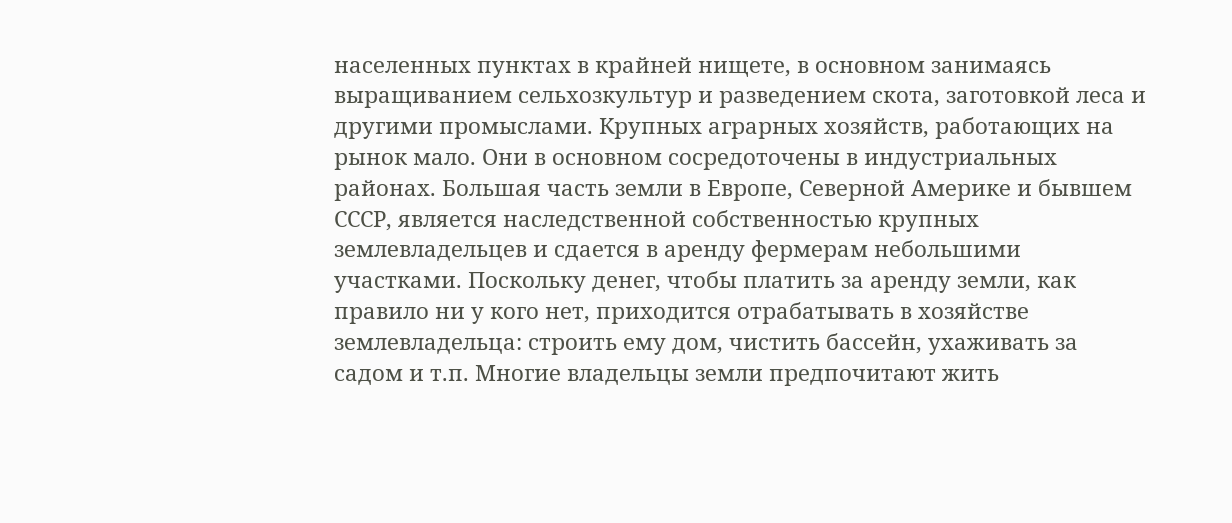населенных пунктах в крайней нищете, в основном занимаясь выращиванием сельхозкультур и разведением скота, заготовкой леса и другими промыслами. Крупных аграрных хозяйств, работающих на рынок мало. Они в основном сосредоточены в индустриальных районах. Большая часть земли в Европе, Северной Америке и бывшем СССР, является наследственной собственностью крупных землевладельцев и сдается в аренду фермерам небольшими участками. Поскольку денег, чтобы платить за аренду земли, как правило ни у кого нет, приходится отрабатывать в хозяйстве землевладельца: строить ему дом, чистить бассейн, ухаживать за садом и т.п. Многие владельцы земли предпочитают жить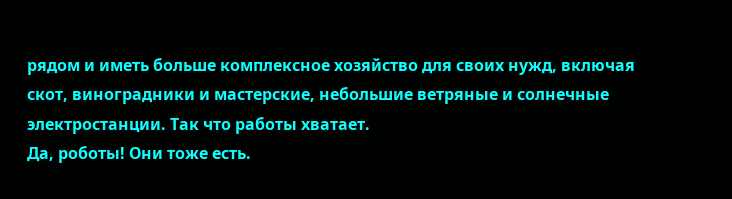рядом и иметь больше комплексное хозяйство для своих нужд, включая скот, виноградники и мастерские, небольшие ветряные и солнечные электростанции. Так что работы хватает.
Да, роботы! Они тоже есть.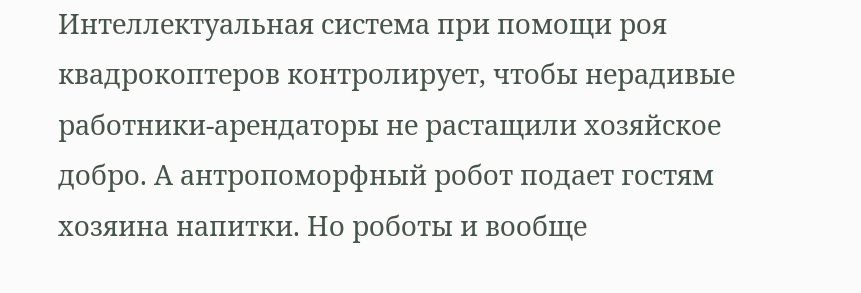Интеллектуальная система при помощи роя квадрокоптеров контролирует, чтобы нерадивые работники-арендаторы не растащили хозяйское добро. А антропоморфный робот подает гостям хозяина напитки. Но роботы и вообще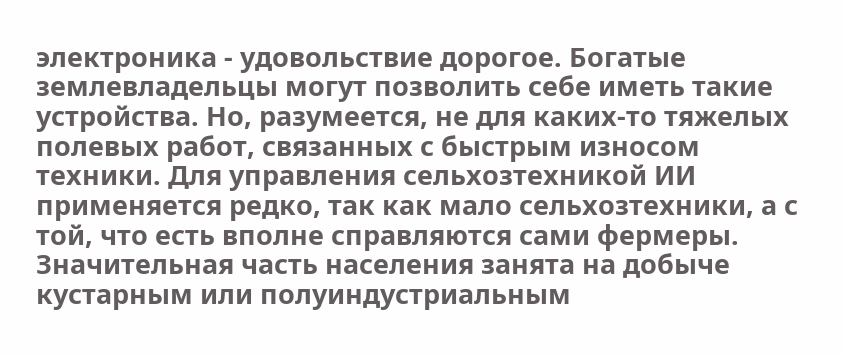электроника - удовольствие дорогое. Богатые землевладельцы могут позволить себе иметь такие устройства. Но, разумеется, не для каких-то тяжелых полевых работ, связанных с быстрым износом техники. Для управления сельхозтехникой ИИ применяется редко, так как мало сельхозтехники, а с той, что есть вполне справляются сами фермеры.
Значительная часть населения занята на добыче кустарным или полуиндустриальным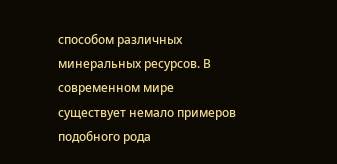способом различных минеральных ресурсов. В современном мире существует немало примеров подобного рода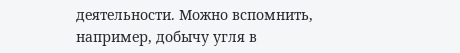деятельности. Можно вспомнить, например, добычу угля в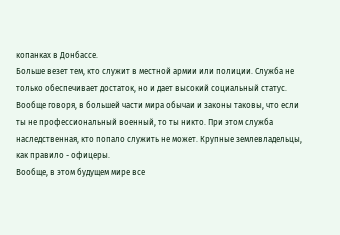копанках в Донбассе.
Больше везет тем, кто служит в местной армии или полиции. Служба не только обеспечивает достаток, но и дает высокий социальный статус. Вообще говоря, в большей части мира обычаи и законы таковы, что если ты не профессиональный военный, то ты никто. При этом служба наследственная, кто попало служить не может. Крупные землевладельцы, как правило - офицеры.
Вообще, в этом будущем мире все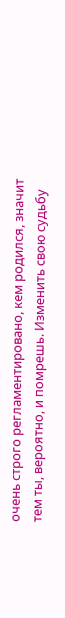очень строго регламентировано, кем родился, значит тем ты, вероятно, и помрешь. Изменить свою судьбу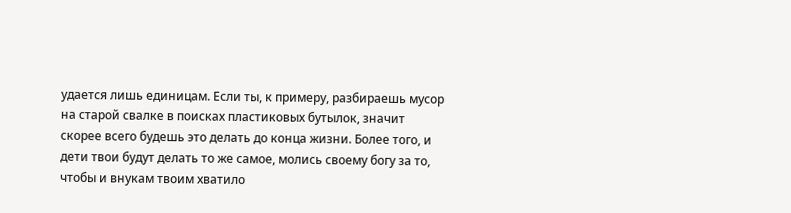удается лишь единицам. Если ты, к примеру, разбираешь мусор на старой свалке в поисках пластиковых бутылок, значит скорее всего будешь это делать до конца жизни. Более того, и дети твои будут делать то же самое, молись своему богу за то, чтобы и внукам твоим хватило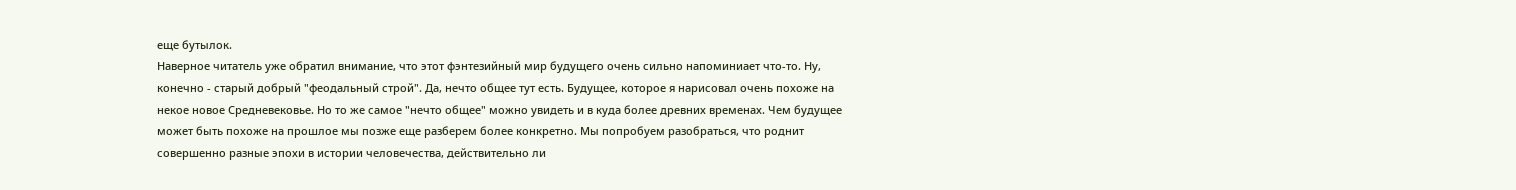еще бутылок.
Наверное читатель уже обратил внимание, что этот фэнтезийный мир будущего очень сильно напоминиает что-то. Ну, конечно - старый добрый "феодальный строй". Да, нечто общее тут есть. Будущее, которое я нарисовал очень похоже на некое новое Средневековье. Но то же самое "нечто общее" можно увидеть и в куда более древних временах. Чем будущее может быть похоже на прошлое мы позже еще разберем более конкретно. Мы попробуем разобраться, что роднит совершенно разные эпохи в истории человечества, действительно ли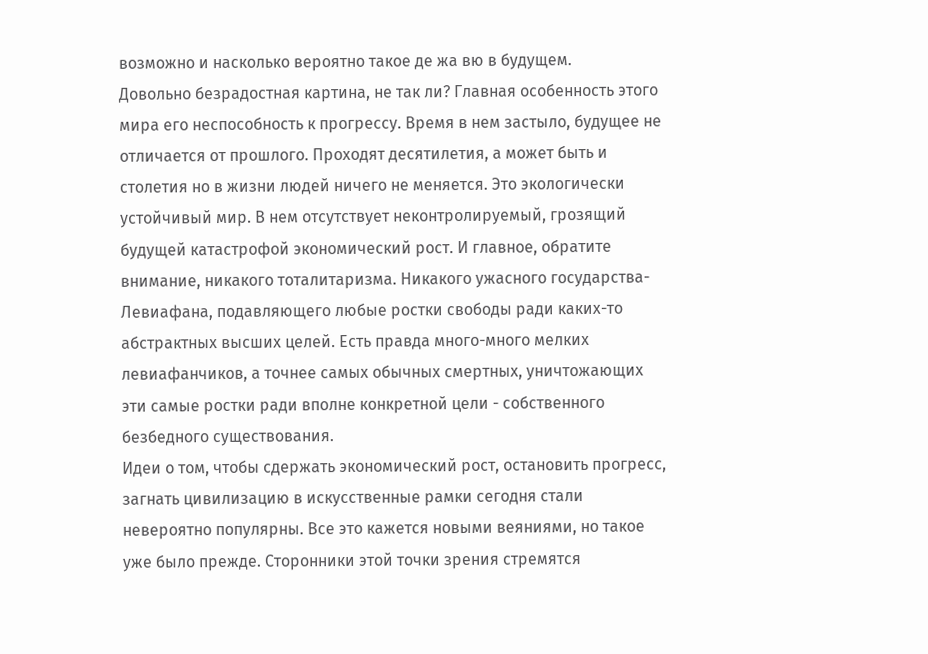возможно и насколько вероятно такое де жа вю в будущем.
Довольно безрадостная картина, не так ли? Главная особенность этого мира его неспособность к прогрессу. Время в нем застыло, будущее не отличается от прошлого. Проходят десятилетия, а может быть и столетия но в жизни людей ничего не меняется. Это экологически устойчивый мир. В нем отсутствует неконтролируемый, грозящий будущей катастрофой экономический рост. И главное, обратите внимание, никакого тоталитаризма. Никакого ужасного государства-Левиафана, подавляющего любые ростки свободы ради каких-то абстрактных высших целей. Есть правда много-много мелких левиафанчиков, а точнее самых обычных смертных, уничтожающих эти самые ростки ради вполне конкретной цели - собственного безбедного существования.
Идеи о том, чтобы сдержать экономический рост, остановить прогресс, загнать цивилизацию в искусственные рамки сегодня стали невероятно популярны. Все это кажется новыми веяниями, но такое уже было прежде. Сторонники этой точки зрения стремятся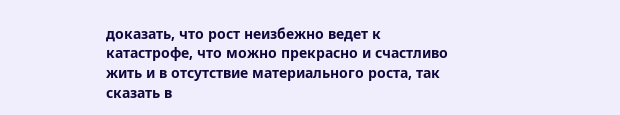доказать, что рост неизбежно ведет к катастрофе, что можно прекрасно и счастливо жить и в отсутствие материального роста, так сказать в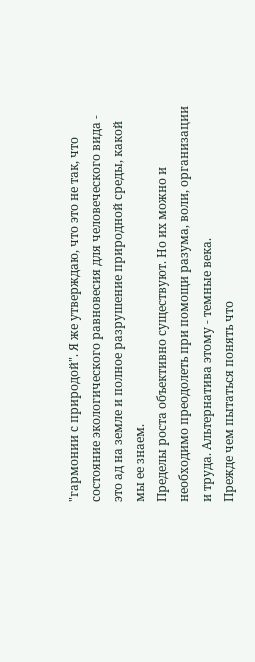"гармонии с природой". Я же утверждаю, что это не так, что состояние экологического равновесия для человеческого вида - это ад на земле и полное разрушение природной среды, какой мы ее знаем.
Пределы роста объективно существуют. Но их можно и необходимо преодолеть при помощи разума, воли, организации и труда. Альтернатива этому - темные века.
Прежде чем пытаться понять что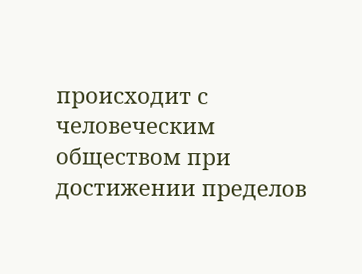происходит с человеческим обществом при достижении пределов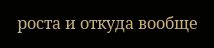роста и откуда вообще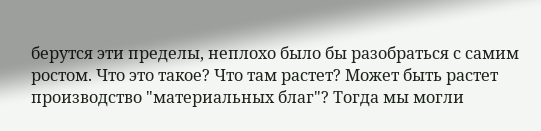берутся эти пределы, неплохо было бы разобраться с самим ростом. Что это такое? Что там растет? Может быть растет производство "материальных благ"? Тогда мы могли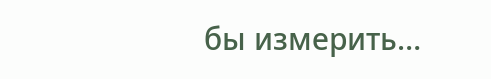бы измерить…